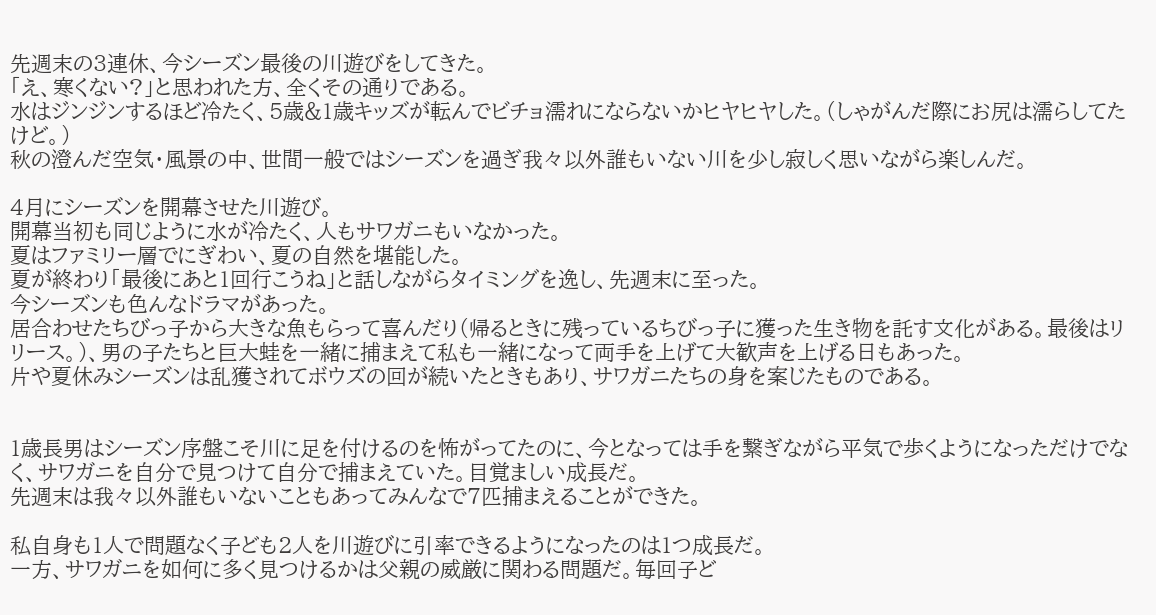先週末の3連休、今シーズン最後の川遊びをしてきた。
「え、寒くない?」と思われた方、全くその通りである。
水はジンジンするほど冷たく、5歳&1歳キッズが転んでビチョ濡れにならないかヒヤヒヤした。(しゃがんだ際にお尻は濡らしてたけど。)
秋の澄んだ空気・風景の中、世間一般ではシーズンを過ぎ我々以外誰もいない川を少し寂しく思いながら楽しんだ。

4月にシーズンを開幕させた川遊び。
開幕当初も同じように水が冷たく、人もサワガニもいなかった。
夏はファミリー層でにぎわい、夏の自然を堪能した。
夏が終わり「最後にあと1回行こうね」と話しながらタイミングを逸し、先週末に至った。
今シーズンも色んなドラマがあった。
居合わせたちびっ子から大きな魚もらって喜んだり(帰るときに残っているちびっ子に獲った生き物を託す文化がある。最後はリリース。)、男の子たちと巨大蛙を一緒に捕まえて私も一緒になって両手を上げて大歓声を上げる日もあった。
片や夏休みシーズンは乱獲されてボウズの回が続いたときもあり、サワガニたちの身を案じたものである。


1歳長男はシーズン序盤こそ川に足を付けるのを怖がってたのに、今となっては手を繋ぎながら平気で歩くようになっただけでなく、サワガニを自分で見つけて自分で捕まえていた。目覚ましい成長だ。
先週末は我々以外誰もいないこともあってみんなで7匹捕まえることができた。

私自身も1人で問題なく子ども2人を川遊びに引率できるようになったのは1つ成長だ。
一方、サワガニを如何に多く見つけるかは父親の威厳に関わる問題だ。毎回子ど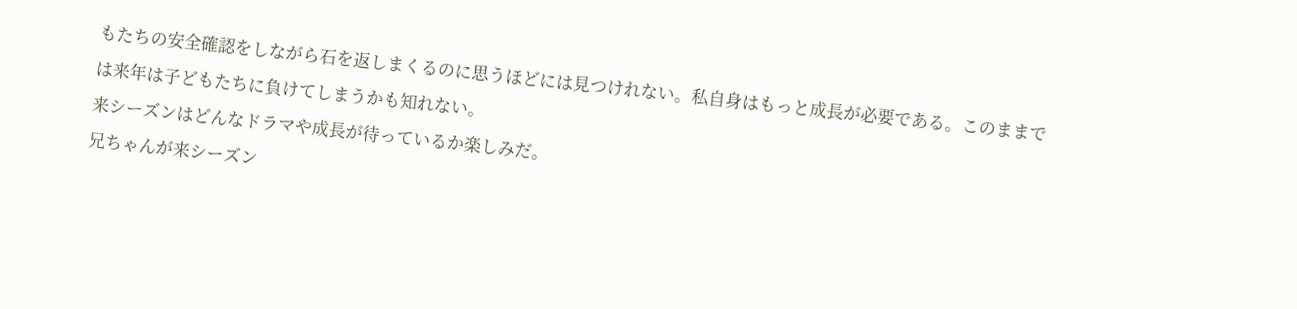もたちの安全確認をしながら石を返しまくるのに思うほどには見つけれない。私自身はもっと成長が必要である。このままでは来年は子どもたちに負けてしまうかも知れない。
来シーズンはどんなドラマや成長が待っているか楽しみだ。
兄ちゃんが来シーズン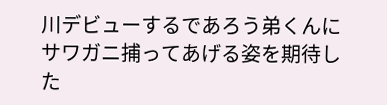川デビューするであろう弟くんにサワガニ捕ってあげる姿を期待した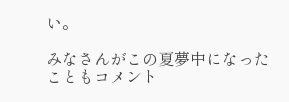い。

みなさんがこの夏夢中になったこともコメント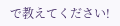で教えてください!